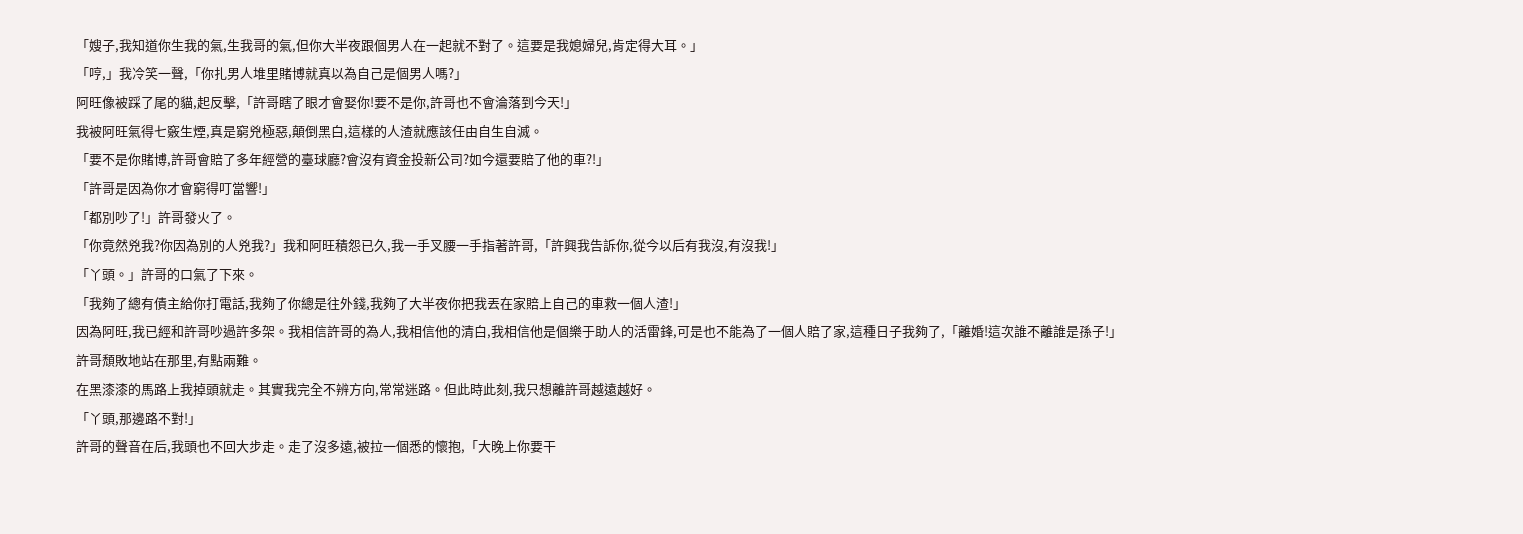「嫂子,我知道你生我的氣,生我哥的氣,但你大半夜跟個男人在一起就不對了。這要是我媳婦兒,肯定得大耳。」
「哼,」我冷笑一聲,「你扎男人堆里賭博就真以為自己是個男人嗎?」
阿旺像被踩了尾的貓,起反擊,「許哥瞎了眼才會娶你!要不是你,許哥也不會淪落到今天!」
我被阿旺氣得七竅生煙,真是窮兇極惡,顛倒黑白,這樣的人渣就應該任由自生自滅。
「要不是你賭博,許哥會賠了多年經營的臺球廳?會沒有資金投新公司?如今還要賠了他的車?!」
「許哥是因為你才會窮得叮當響!」
「都別吵了!」許哥發火了。
「你竟然兇我?你因為別的人兇我?」我和阿旺積怨已久,我一手叉腰一手指著許哥,「許興我告訴你,從今以后有我沒,有沒我!」
「丫頭。」許哥的口氣了下來。
「我夠了總有債主給你打電話,我夠了你總是往外錢,我夠了大半夜你把我丟在家賠上自己的車救一個人渣!」
因為阿旺,我已經和許哥吵過許多架。我相信許哥的為人,我相信他的清白,我相信他是個樂于助人的活雷鋒,可是也不能為了一個人賠了家,這種日子我夠了,「離婚!這次誰不離誰是孫子!」
許哥頹敗地站在那里,有點兩難。
在黑漆漆的馬路上我掉頭就走。其實我完全不辨方向,常常迷路。但此時此刻,我只想離許哥越遠越好。
「丫頭,那邊路不對!」
許哥的聲音在后,我頭也不回大步走。走了沒多遠,被拉一個悉的懷抱,「大晚上你要干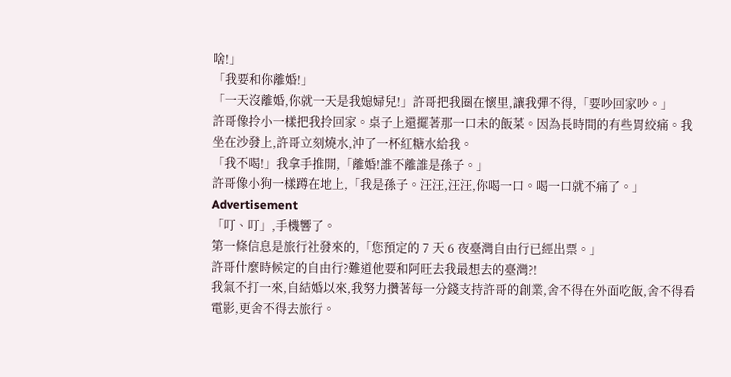啥!」
「我要和你離婚!」
「一天沒離婚,你就一天是我媳婦兒!」許哥把我圈在懷里,讓我彈不得,「要吵回家吵。」
許哥像拎小一樣把我拎回家。桌子上還擺著那一口未的飯菜。因為長時間的有些胃絞痛。我坐在沙發上,許哥立刻燒水,沖了一杯紅糖水給我。
「我不喝!」我拿手推開,「離婚!誰不離誰是孫子。」
許哥像小狗一樣蹲在地上,「我是孫子。汪汪,汪汪,你喝一口。喝一口就不痛了。」
Advertisement
「叮、叮」,手機響了。
第一條信息是旅行社發來的,「您預定的 7 天 6 夜臺灣自由行已經出票。」
許哥什麼時候定的自由行?難道他要和阿旺去我最想去的臺灣?!
我氣不打一來,自結婚以來,我努力攢著每一分錢支持許哥的創業,舍不得在外面吃飯,舍不得看電影,更舍不得去旅行。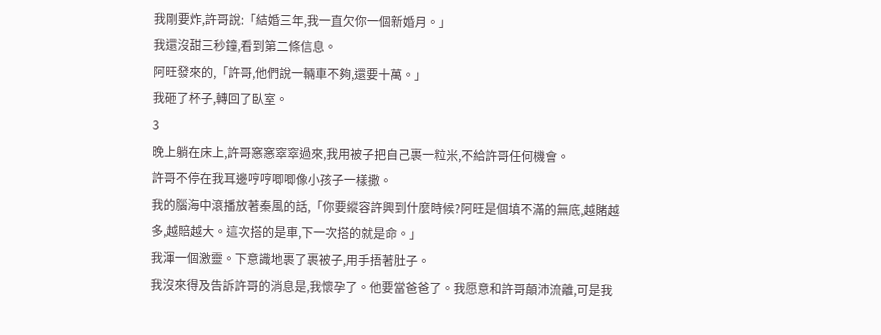我剛要炸,許哥說:「結婚三年,我一直欠你一個新婚月。」
我還沒甜三秒鐘,看到第二條信息。
阿旺發來的,「許哥,他們說一輛車不夠,還要十萬。」
我砸了杯子,轉回了臥室。
3
晚上躺在床上,許哥窸窸窣窣過來,我用被子把自己裹一粒米,不給許哥任何機會。
許哥不停在我耳邊哼哼唧唧像小孩子一樣撒。
我的腦海中滾播放著秦風的話,「你要縱容許興到什麼時候?阿旺是個填不滿的無底,越賭越多,越賠越大。這次搭的是車,下一次搭的就是命。」
我渾一個激靈。下意識地裹了裹被子,用手捂著肚子。
我沒來得及告訴許哥的消息是,我懷孕了。他要當爸爸了。我愿意和許哥顛沛流離,可是我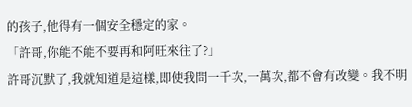的孩子,他得有一個安全穩定的家。
「許哥,你能不能不要再和阿旺來往了?」
許哥沉默了,我就知道是這樣,即使我問一千次,一萬次,都不會有改變。我不明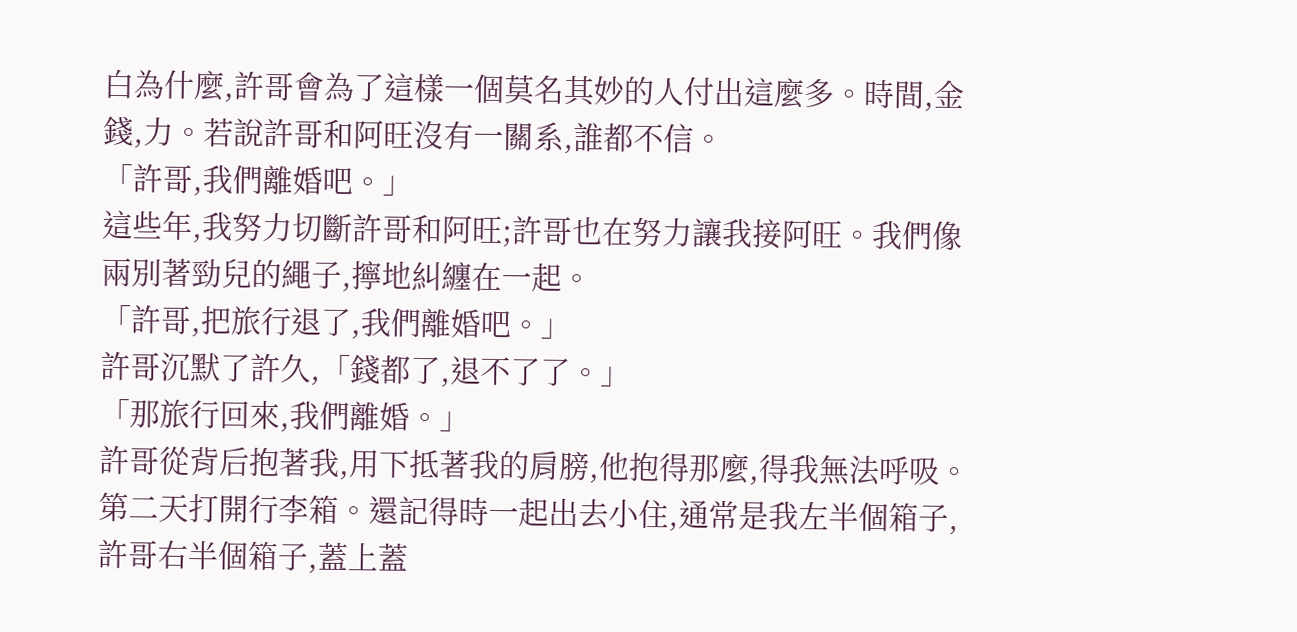白為什麼,許哥會為了這樣一個莫名其妙的人付出這麼多。時間,金錢,力。若說許哥和阿旺沒有一關系,誰都不信。
「許哥,我們離婚吧。」
這些年,我努力切斷許哥和阿旺;許哥也在努力讓我接阿旺。我們像兩別著勁兒的繩子,擰地糾纏在一起。
「許哥,把旅行退了,我們離婚吧。」
許哥沉默了許久,「錢都了,退不了了。」
「那旅行回來,我們離婚。」
許哥從背后抱著我,用下抵著我的肩膀,他抱得那麼,得我無法呼吸。
第二天打開行李箱。還記得時一起出去小住,通常是我左半個箱子,許哥右半個箱子,蓋上蓋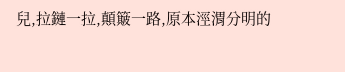兒,拉鏈一拉,顛簸一路,原本涇渭分明的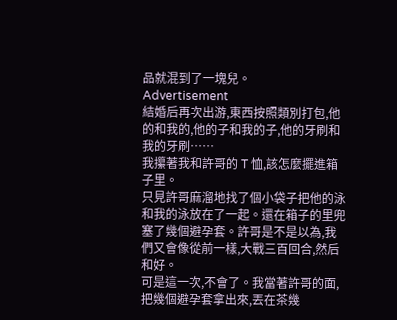品就混到了一塊兒。
Advertisement
結婚后再次出游,東西按照類別打包,他的和我的,他的子和我的子,他的牙刷和我的牙刷……
我攥著我和許哥的 T 恤,該怎麼擺進箱子里。
只見許哥麻溜地找了個小袋子把他的泳和我的泳放在了一起。還在箱子的里兜塞了幾個避孕套。許哥是不是以為,我們又會像從前一樣,大戰三百回合,然后和好。
可是這一次,不會了。我當著許哥的面,把幾個避孕套拿出來,丟在茶幾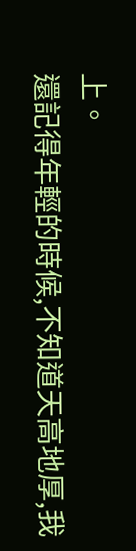上。
還記得年輕的時候,不知道天高地厚,我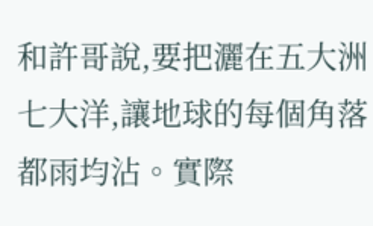和許哥說,要把灑在五大洲七大洋,讓地球的每個角落都雨均沾。實際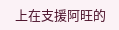上在支援阿旺的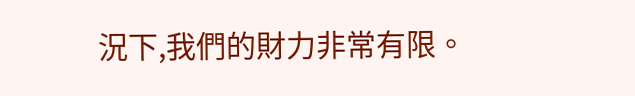況下,我們的財力非常有限。